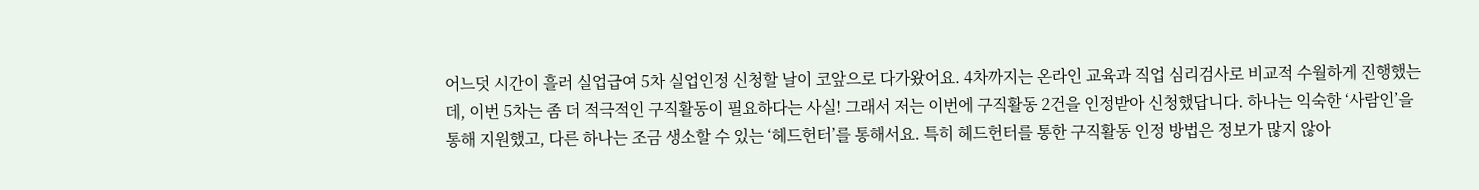어느덧 시간이 흘러 실업급여 5차 실업인정 신청할 날이 코앞으로 다가왔어요. 4차까지는 온라인 교육과 직업 심리검사로 비교적 수월하게 진행했는데, 이번 5차는 좀 더 적극적인 구직활동이 필요하다는 사실! 그래서 저는 이번에 구직활동 2건을 인정받아 신청했답니다. 하나는 익숙한 ‘사람인’을 통해 지원했고, 다른 하나는 조금 생소할 수 있는 ‘헤드헌터’를 통해서요. 특히 헤드헌터를 통한 구직활동 인정 방법은 정보가 많지 않아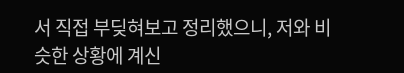서 직접 부딪혀보고 정리했으니, 저와 비슷한 상황에 계신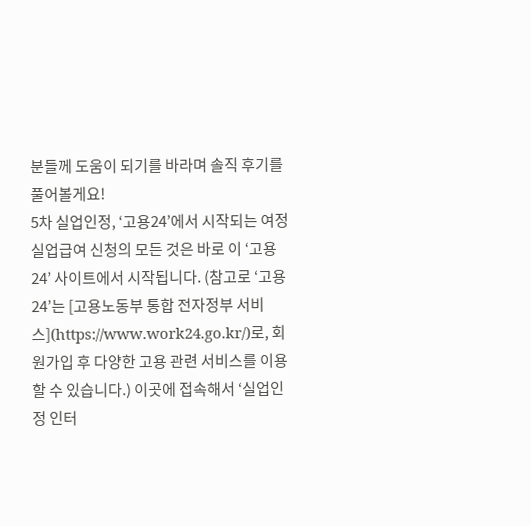분들께 도움이 되기를 바라며 솔직 후기를 풀어볼게요!
5차 실업인정, ‘고용24’에서 시작되는 여정
실업급여 신청의 모든 것은 바로 이 ‘고용24’ 사이트에서 시작됩니다. (참고로 ‘고용24’는 [고용노동부 통합 전자정부 서비스](https://www.work24.go.kr/)로, 회원가입 후 다양한 고용 관련 서비스를 이용할 수 있습니다.) 이곳에 접속해서 ‘실업인정 인터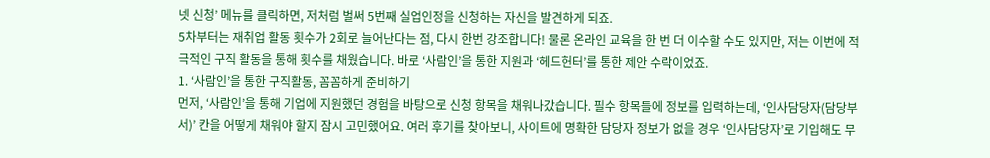넷 신청’ 메뉴를 클릭하면, 저처럼 벌써 5번째 실업인정을 신청하는 자신을 발견하게 되죠.
5차부터는 재취업 활동 횟수가 2회로 늘어난다는 점, 다시 한번 강조합니다! 물론 온라인 교육을 한 번 더 이수할 수도 있지만, 저는 이번에 적극적인 구직 활동을 통해 횟수를 채웠습니다. 바로 ‘사람인’을 통한 지원과 ‘헤드헌터’를 통한 제안 수락이었죠.
1. ‘사람인’을 통한 구직활동, 꼼꼼하게 준비하기
먼저, ‘사람인’을 통해 기업에 지원했던 경험을 바탕으로 신청 항목을 채워나갔습니다. 필수 항목들에 정보를 입력하는데, ‘인사담당자(담당부서)’ 칸을 어떻게 채워야 할지 잠시 고민했어요. 여러 후기를 찾아보니, 사이트에 명확한 담당자 정보가 없을 경우 ‘인사담당자’로 기입해도 무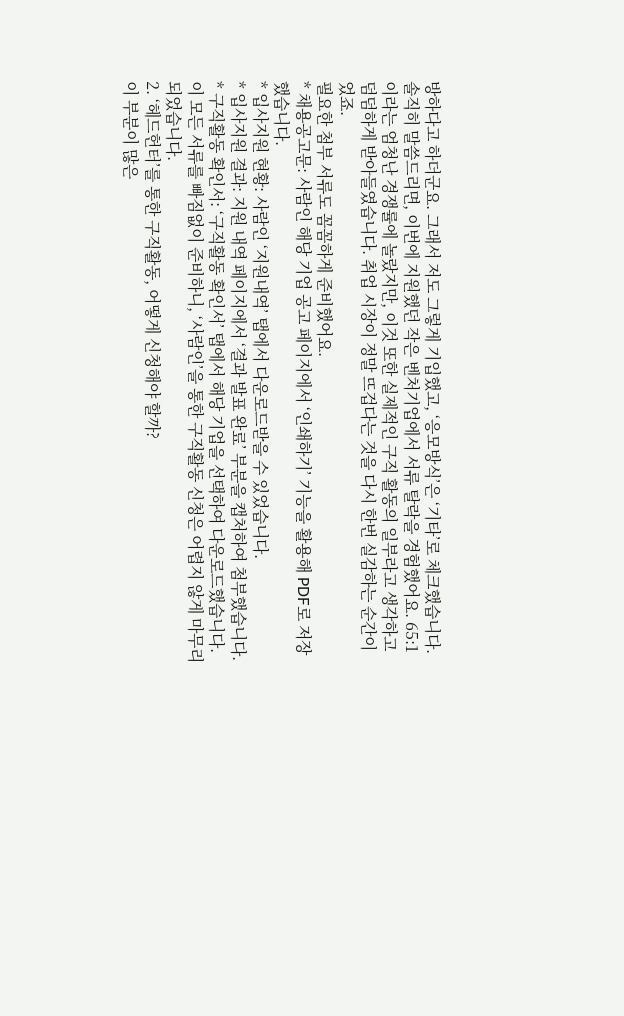방하다고 하더군요. 그래서 저도 그렇게 기입했고, ‘응모방식’은 ‘기타’로 체크했습니다.
솔직히 말씀드리면, 이번에 지원했던 작은 벤처기업에서 서류 탈락을 경험했어요. 65:1이라는 엄청난 경쟁률에 놀랐지만, 이것 또한 실제적인 구직 활동의 일부라고 생각하고 덤덤하게 받아들였습니다. 취업 시장이 정말 뜨겁다는 것을 다시 한번 실감하는 순간이었죠.
필요한 첨부 서류도 꼼꼼하게 준비했어요.
* 채용공고문: 사람인 해당 기업 공고 페이지에서 ‘인쇄하기’ 기능을 활용해 PDF로 저장했습니다.
* 입사지원 현황: 사람인 ‘지원내역’ 탭에서 다운로드받을 수 있었습니다.
* 입사지원 결과: 지원 내역 페이지에서 ‘결과 발표 완료’ 부분을 캡처하여 첨부했습니다.
* 구직활동 확인서: ‘구직활동 확인서’ 탭에서 해당 기업을 선택하여 다운로드했습니다.
이 모든 서류를 빠짐없이 준비하니, ‘사람인’을 통한 구직활동 신청은 어렵지 않게 마무리되었습니다.
2. ‘헤드헌터’를 통한 구직활동, 어떻게 신청해야 할까?
이 부분이 많은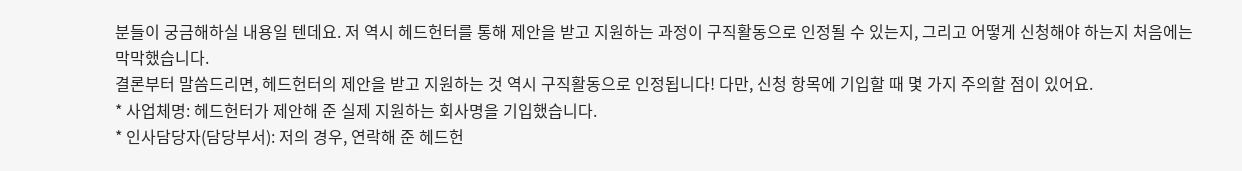분들이 궁금해하실 내용일 텐데요. 저 역시 헤드헌터를 통해 제안을 받고 지원하는 과정이 구직활동으로 인정될 수 있는지, 그리고 어떻게 신청해야 하는지 처음에는 막막했습니다.
결론부터 말씀드리면, 헤드헌터의 제안을 받고 지원하는 것 역시 구직활동으로 인정됩니다! 다만, 신청 항목에 기입할 때 몇 가지 주의할 점이 있어요.
* 사업체명: 헤드헌터가 제안해 준 실제 지원하는 회사명을 기입했습니다.
* 인사담당자(담당부서): 저의 경우, 연락해 준 헤드헌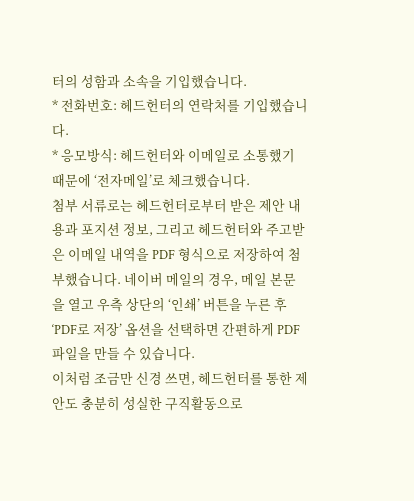터의 성함과 소속을 기입했습니다.
* 전화번호: 헤드헌터의 연락처를 기입했습니다.
* 응모방식: 헤드헌터와 이메일로 소통했기 때문에 ‘전자메일’로 체크했습니다.
첨부 서류로는 헤드헌터로부터 받은 제안 내용과 포지션 정보, 그리고 헤드헌터와 주고받은 이메일 내역을 PDF 형식으로 저장하여 첨부했습니다. 네이버 메일의 경우, 메일 본문을 열고 우측 상단의 ‘인쇄’ 버튼을 누른 후 ‘PDF로 저장’ 옵션을 선택하면 간편하게 PDF 파일을 만들 수 있습니다.
이처럼 조금만 신경 쓰면, 헤드헌터를 통한 제안도 충분히 성실한 구직활동으로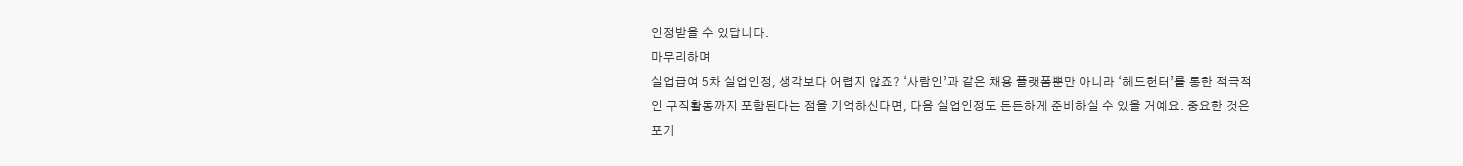인정받을 수 있답니다.
마무리하며
실업급여 5차 실업인정, 생각보다 어렵지 않죠? ‘사람인’과 같은 채용 플랫폼뿐만 아니라 ‘헤드헌터’를 통한 적극적인 구직활동까지 포함된다는 점을 기억하신다면, 다음 실업인정도 든든하게 준비하실 수 있을 거예요. 중요한 것은 포기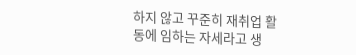하지 않고 꾸준히 재취업 활동에 임하는 자세라고 생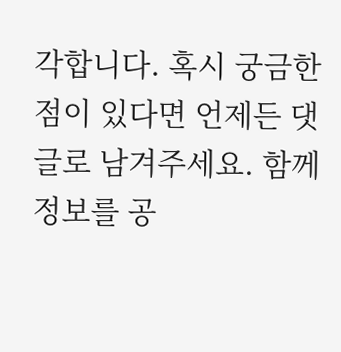각합니다. 혹시 궁금한 점이 있다면 언제든 댓글로 남겨주세요. 함께 정보를 공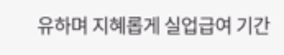유하며 지혜롭게 실업급여 기간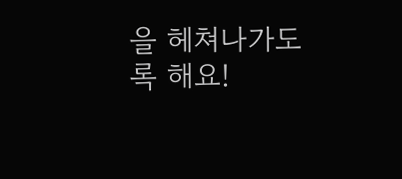을 헤쳐나가도록 해요!